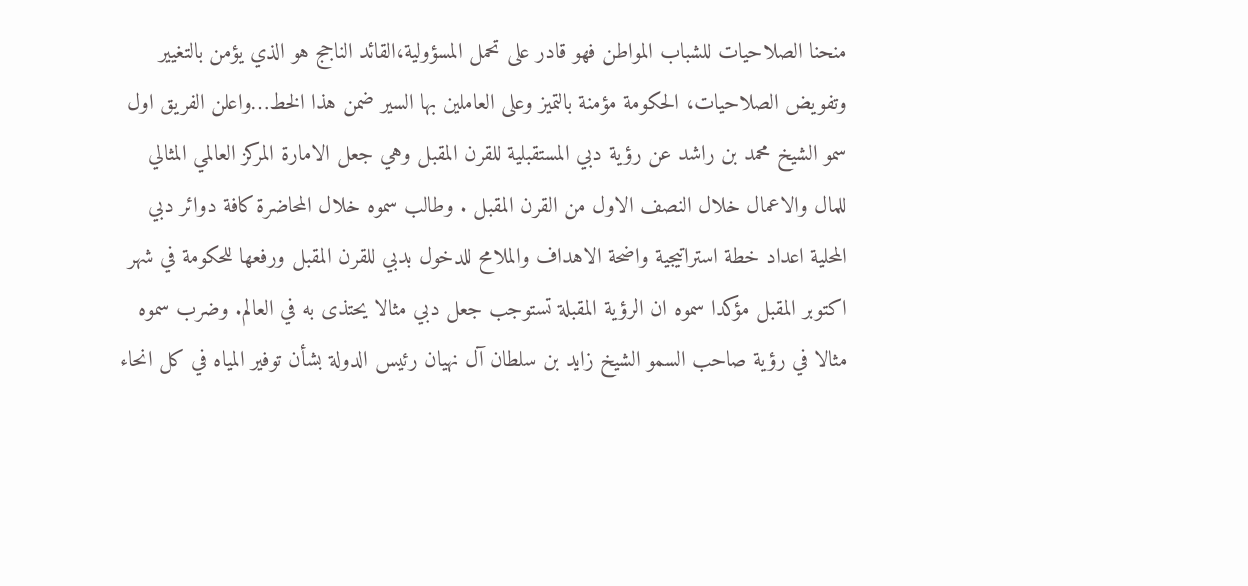منحنا الصلاحيات للشباب المواطن فهو قادر على تحمل المسؤولية،القائد الناجج هو الذي يؤمن بالتغيير وتفويض الصلاحيات، الحكومة مؤمنة بالتميز وعلى العاملين بها السير ضمن هذا الخط…واعلن الفريق اول سمو الشيخ محمد بن راشد عن رؤية دبي المستقبلية للقرن المقبل وهي جعل الامارة المركز العالمي المثالي للمال والاعمال خلال النصف الاول من القرن المقبل . وطالب سموه خلال المحاضرة كافة دوائر دبي المحلية اعداد خطة استراتيجية واضحة الاهداف والملامح للدخول بدبي للقرن المقبل ورفعها للحكومة في شهر اكتوبر المقبل مؤكدا سموه ان الرؤية المقبلة تستوجب جعل دبي مثالا يحتذى به في العالم. وضرب سموه مثالا في رؤية صاحب السمو الشيخ زايد بن سلطان آل نهيان رئيس الدولة بشأن توفير المياه في كل انحاء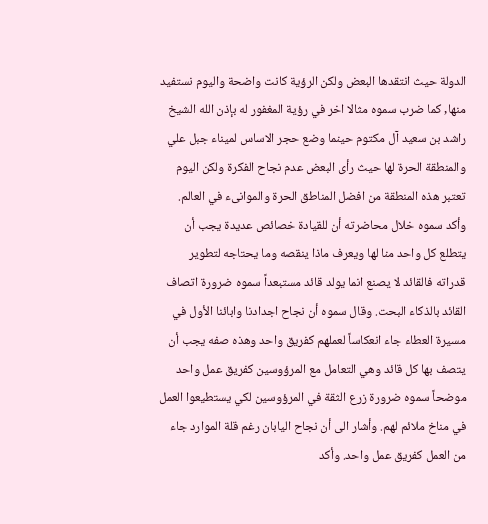الدولة حيث انتقدها البعض ولكن الرؤية كانت واضحة واليوم نستفيد منها, كما ضرب سموه مثالا اخر في رؤية المغفور له بإذن الله الشيخ راشد بن سعيد آل مكتوم حينما وضع حجر الاساس لميناء جبل علي والمنطقة الحرة لها حيث رأى البعض عدم نجاح الفكرة ولكن اليوم تعتبر هذه المنطقة من افضل المناطق الحرة والموانىء في العالم. وأكد سموه خلال محاضرته أن للقيادة خصائص عديدة يجب أن يتطلع كل واحد منا لها ويعرف ماذا ينقصه وما يحتاجه لتطوير قدراته فالقائد لا يصنع انما يولد قائد مستبعداً سموه ضرورة اتصاف القائد بالذكاء البحت. وقال سموه أن نجاح اجدادنا وابائنا الأول في مسيرة العطاء جاء انعكاساً لعملهم كفريق واحد وهذه صفه يجب أن يتصف بها كل قائد وهي التعامل مع المرؤوسين كفريق عمل واحد موضحاً سموه ضرورة زرع الثقة في المرؤوسين لكي يستطيعوا العمل في مناخ ملائم لهم. وأشار الى أن نجاح اليابان رغم قلة الموارد جاء من العمل كفريق عمل واحد. وأكد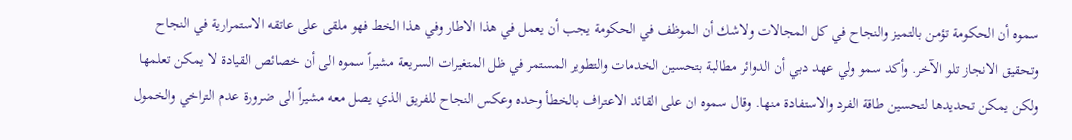سموه أن الحكومة تؤمن بالتميز والنجاح في كل المجالات ولاشك أن الموظف في الحكومة يجب أن يعمل في هذا الاطار وفي هذا الخط فهو ملقى على عاتقه الاستمرارية في النجاح وتحقيق الانجاز تلو الآخر. وأكد سمو ولي عهد دبي أن الدوائر مطالبة بتحسين الخدمات والتطوير المستمر في ظل المتغيرات السريعة مشيراً سموه الى أن خصائص القيادة لا يمكن تعلمها ولكن يمكن تحديدها لتحسين طاقة الفرد والاستفادة منها. وقال سموه ان على القائد الاعتراف بالخطأ وحده وعكس النجاح للفريق الذي يصل معه مشيراً الى ضرورة عدم التراخي والخمول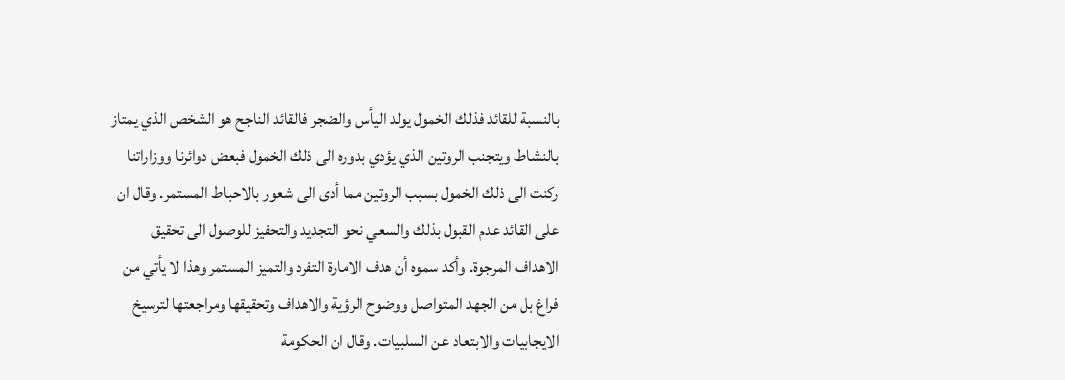بالنسبة للقائد فذلك الخمول يولد اليأس والضجر فالقائد الناجح هو الشخص الذي يمتاز بالنشاط ويتجنب الروتين الذي يؤدي بدوره الى ذلك الخمول فبعض دوائرنا ووزاراتنا ركنت الى ذلك الخمول بسبب الروتين مما أدى الى شعور بالاحباط المستمر. وقال ان على القائد عدم القبول بذلك والسعي نحو التجديد والتحفيز للوصول الى تحقيق الاهداف المرجوة. وأكد سموه أن هدف الامارة التفرد والتميز المستمر وهذا لا يأتي من فراغ بل من الجهد المتواصل ووضوح الرؤية والاهداف وتحقيقها ومراجعتها لترسيخ الايجابيات والابتعاد عن السلبيات. وقال ان الحكومة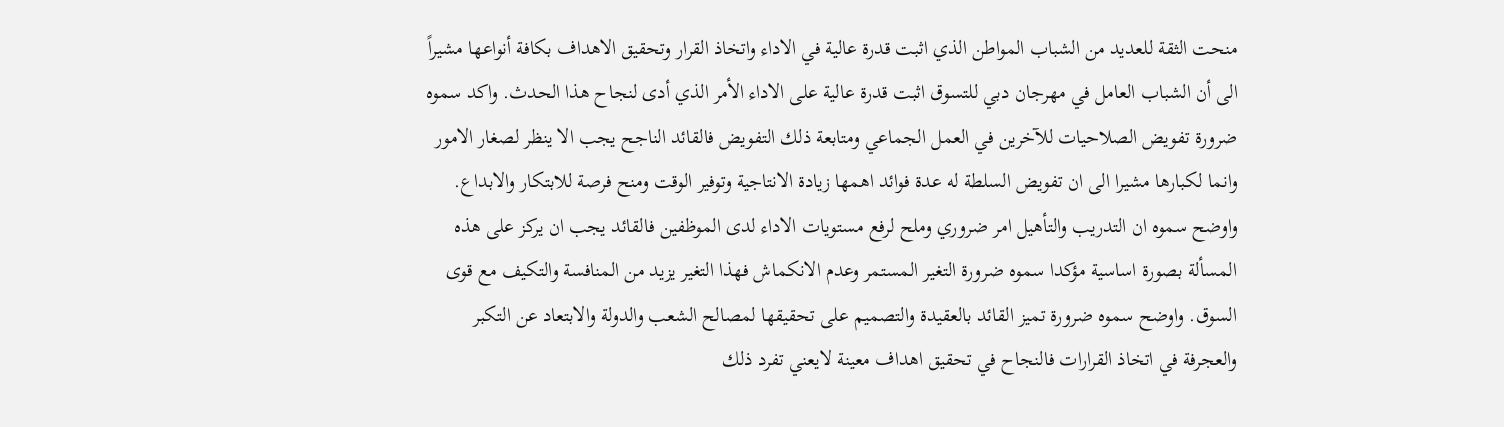منحت الثقة للعديد من الشباب المواطن الذي اثبت قدرة عالية في الاداء واتخاذ القرار وتحقيق الاهداف بكافة أنواعها مشيراً الى أن الشباب العامل في مهرجان دبي للتسوق اثبت قدرة عالية على الاداء الأمر الذي أدى لنجاح هذا الحدث. واكد سموه ضرورة تفويض الصلاحيات للآخرين في العمل الجماعي ومتابعة ذلك التفويض فالقائد الناجح يجب الا ينظر لصغار الامور وانما لكبارها مشيرا الى ان تفويض السلطة له عدة فوائد اهمها زيادة الانتاجية وتوفير الوقت ومنح فرصة للابتكار والابداع. واوضح سموه ان التدريب والتأهيل امر ضروري وملح لرفع مستويات الاداء لدى الموظفين فالقائد يجب ان يركز على هذه المسألة بصورة اساسية مؤكدا سموه ضرورة التغير المستمر وعدم الانكماش فهذا التغير يزيد من المنافسة والتكيف مع قوى السوق. واوضح سموه ضرورة تميز القائد بالعقيدة والتصميم على تحقيقها لمصالح الشعب والدولة والابتعاد عن التكبر والعجرفة في اتخاذ القرارات فالنجاح في تحقيق اهداف معينة لايعني تفرد ذلك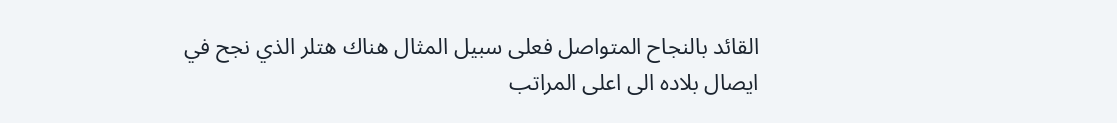القائد بالنجاح المتواصل فعلى سبيل المثال هناك هتلر الذي نجح في ايصال بلاده الى اعلى المراتب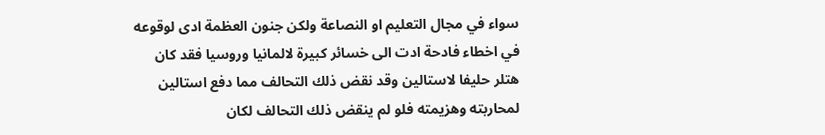سواء في مجال التعليم او النصاعة ولكن جنون العظمة ادى لوقوعه في اخطاء فادحة ادت الى خسائر كبيرة لالمانيا وروسيا فقد كان هتلر حليفا لاستالين وقد نقض ذلك التحالف مما دفع استالين لمحاربته وهزيمته فلو لم ينقض ذلك التحالف لكان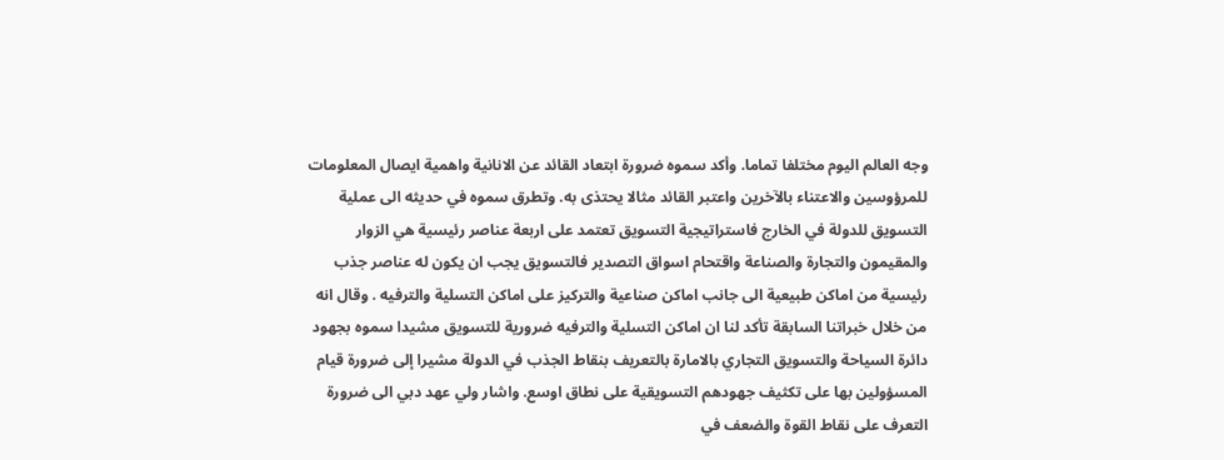وجه العالم اليوم مختلفا تماما. وأكد سموه ضرورة ابتعاد القائد عن الانانية واهمية ايصال المعلومات للمرؤوسين والاعتناء بالآخرين واعتبر القائد مثالا يحتذى به. وتطرق سموه في حديثه الى عملية التسويق للدولة في الخارج فاستراتيجية التسويق تعتمد على اربعة عناصر رئيسية هي الزوار والمقيمون والتجارة والصناعة واقتحام اسواق التصدير فالتسويق يجب ان يكون له عناصر جذب رئيسية من اماكن طبيعية الى جانب اماكن صناعية والتركيز على اماكن التسلية والترفيه . وقال انه من خلال خبراتنا السابقة تأكد لنا ان اماكن التسلية والترفيه ضرورية للتسويق مشيدا سموه بجهود دائرة السياحة والتسويق التجاري بالامارة بالتعريف بنقاط الجذب في الدولة مشيرا إلى ضرورة قيام المسؤولين بها على تكثيف جهودهم التسويقية على نطاق اوسع. واشار ولي عهد دبي الى ضرورة التعرف على نقاط القوة والضعف في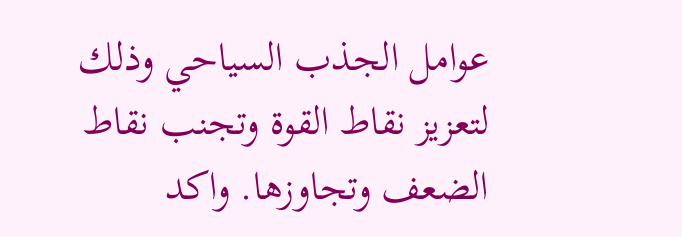عوامل الجذب السياحي وذلك لتعزيز نقاط القوة وتجنب نقاط الضعف وتجاوزها. واكد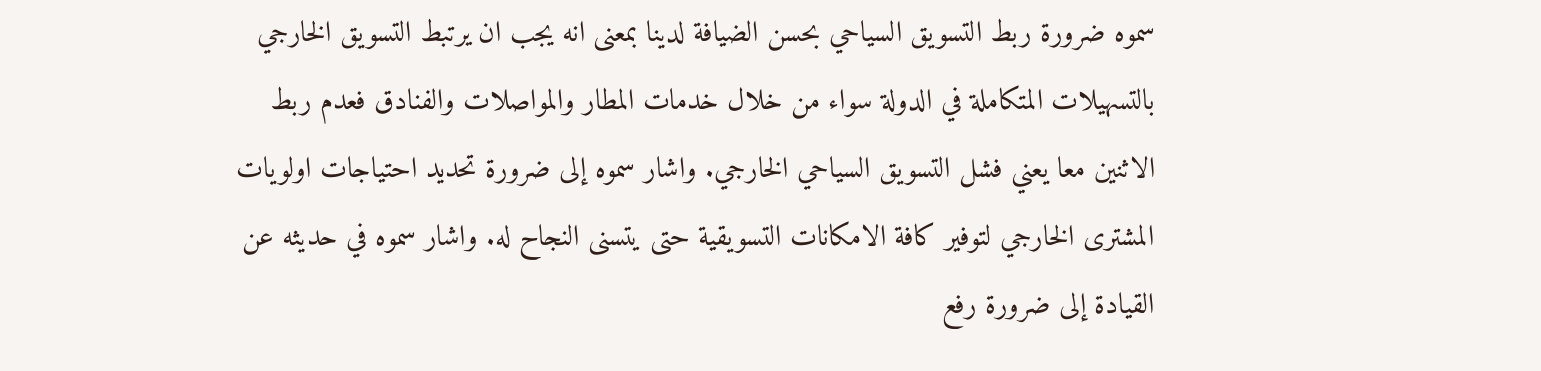سموه ضرورة ربط التسويق السياحي بحسن الضيافة لدينا بمعنى انه يجب ان يرتبط التسويق الخارجي بالتسهيلات المتكاملة في الدولة سواء من خلال خدمات المطار والمواصلات والفنادق فعدم ربط الاثنين معا يعني فشل التسويق السياحي الخارجي. واشار سموه إلى ضرورة تحديد احتياجات اولويات المشترى الخارجي لتوفير كافة الامكانات التسويقية حتى يتسنى النجاح له. واشار سموه في حديثه عن القيادة إلى ضرورة رفع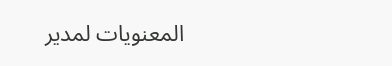المعنويات لمدير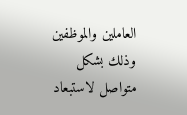العاملين والموظفين وذلك بشكل متواصل لاستبعاد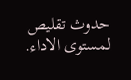حدوث تقليص لمستوى الاداء.